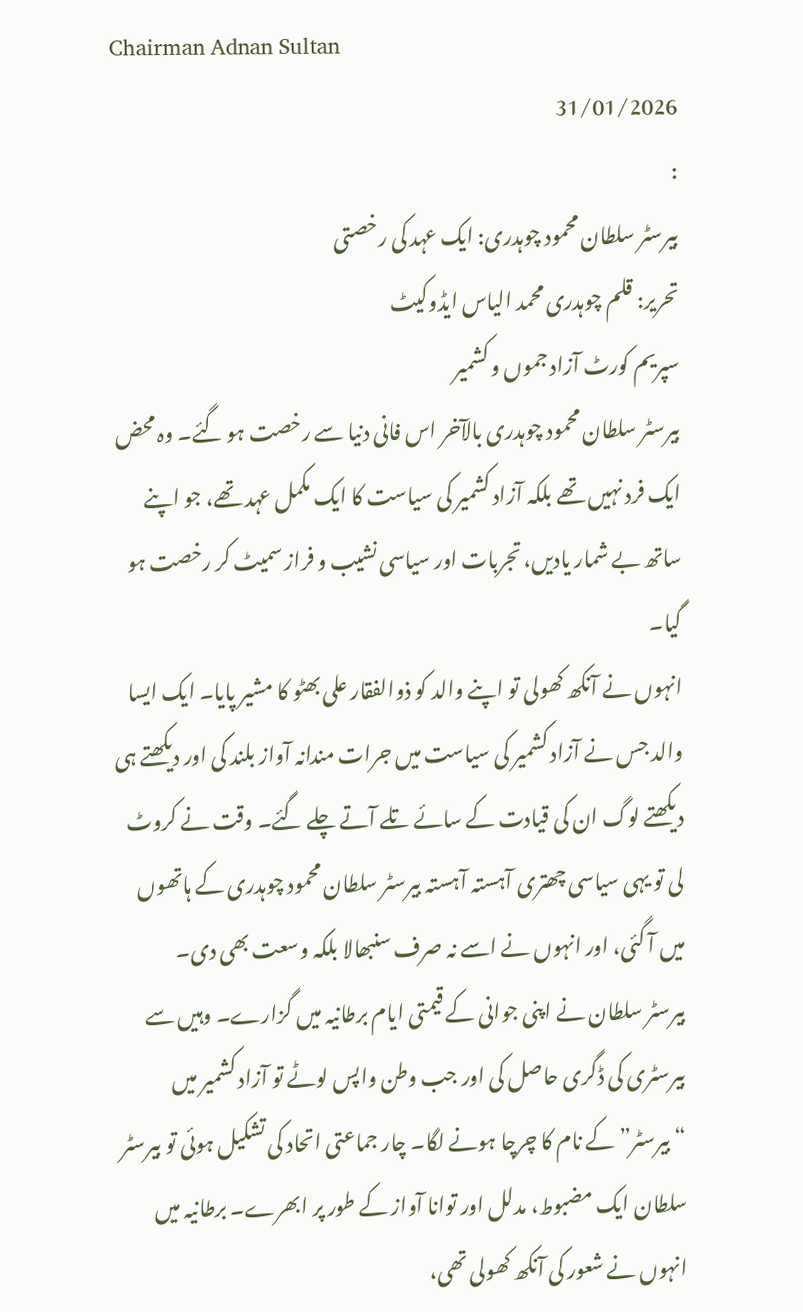Chairman Adnan Sultan
31/01/2026
:
بیرسٹر سلطان محمود چوہدری: ایک عہد کی رخصتی
تحریر: قلم چوہدری محمد الیاس ایڈوکیٹ
سپریم کورٹ آزاد جموں و کشمیر
بیرسٹر سلطان محمود چوہدری بالآخر اس فانی دنیا سے رخصت ہو گئے۔ وہ محض ایک فرد نہیں تھے بلکہ آزاد کشمیر کی سیاست کا ایک مکمل عہد تھے، جو اپنے ساتھ بے شمار یادیں، تجربات اور سیاسی نشیب و فراز سمیٹ کر رخصت ہو گیا۔
انہوں نے آنکھ کھولی تو اپنے والد کو ذوالفقار علی بھٹو کا مشیر پایا۔ ایک ایسا والد جس نے آزاد کشمیر کی سیاست میں جرات مندانہ آواز بلند کی اور دیکھتے ہی دیکھتے لوگ ان کی قیادت کے سائے تلے آتے چلے گئے۔ وقت نے کروٹ لی تو یہی سیاسی چھتری آہستہ آہستہ بیرسٹر سلطان محمود چوہدری کے ہاتھوں میں آ گئی، اور انہوں نے اسے نہ صرف سنبھالا بلکہ وسعت بھی دی۔
بیرسٹر سلطان نے اپنی جوانی کے قیمتی ایام برطانیہ میں گزارے۔ وہیں سے بیرسٹری کی ڈگری حاصل کی اور جب وطن واپس لوٹے تو آزاد کشمیر میں “بیرسٹر” کے نام کا چرچا ہونے لگا۔ چار جماعتی اتحاد کی تشکیل ہوئی تو بیرسٹر سلطان ایک مضبوط، مدلل اور توانا آواز کے طور پر ابھرے۔ برطانیہ میں انہوں نے شعور کی آنکھ کھولی تھی،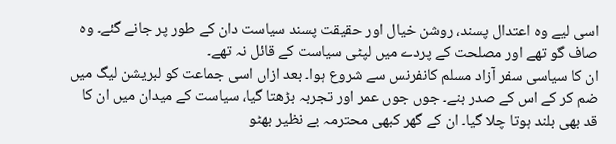اسی لیے وہ اعتدال پسند، روشن خیال اور حقیقت پسند سیاست دان کے طور پر جانے گئے۔ وہ صاف گو تھے اور مصلحت کے پردے میں لپٹی سیاست کے قائل نہ تھے۔
ان کا سیاسی سفر آزاد مسلم کانفرنس سے شروع ہوا۔ بعد ازاں اسی جماعت کو لبریشن لیگ میں ضم کر کے اس کے صدر بنے۔ جوں جوں عمر اور تجربہ بڑھتا گیا، سیاست کے میدان میں ان کا قد بھی بلند ہوتا چلا گیا۔ ان کے گھر کبھی محترمہ بے نظیر بھٹو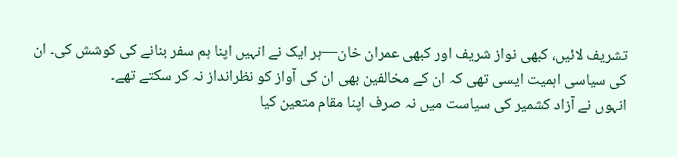تشریف لائیں، کبھی نواز شریف اور کبھی عمران خان—ہر ایک نے انہیں اپنا ہم سفر بنانے کی کوشش کی۔ ان کی سیاسی اہمیت ایسی تھی کہ ان کے مخالفین بھی ان کی آواز کو نظرانداز نہ کر سکتے تھے۔
انہوں نے آزاد کشمیر کی سیاست میں نہ صرف اپنا مقام متعین کیا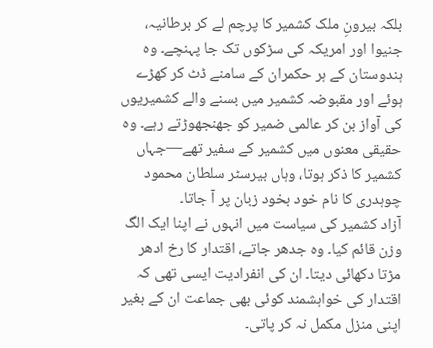بلکہ بیرونِ ملک کشمیر کا پرچم لے کر برطانیہ، جنیوا اور امریکہ کی سڑکوں تک جا پہنچے۔ وہ ہندوستان کے ہر حکمران کے سامنے ڈٹ کر کھڑے ہوئے اور مقبوضہ کشمیر میں بسنے والے کشمیریوں کی آواز بن کر عالمی ضمیر کو جھنجھوڑتے رہے۔ وہ حقیقی معنوں میں کشمیر کے سفیر تھے—جہاں کشمیر کا ذکر ہوتا، وہاں بیرسٹر سلطان محمود چوہدری کا نام خود بخود زبان پر آ جاتا۔
آزاد کشمیر کی سیاست میں انہوں نے اپنا ایک الگ وزن قائم کیا۔ وہ جدھر جاتے، اقتدار کا رخ ادھر مڑتا دکھائی دیتا۔ ان کی انفرادیت ایسی تھی کہ اقتدار کی خواہشمند کوئی بھی جماعت ان کے بغیر اپنی منزل مکمل نہ کر پاتی۔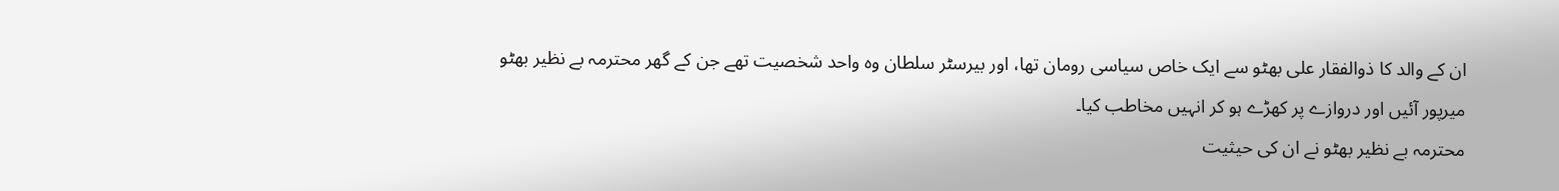ان کے والد کا ذوالفقار علی بھٹو سے ایک خاص سیاسی رومان تھا، اور بیرسٹر سلطان وہ واحد شخصیت تھے جن کے گھر محترمہ بے نظیر بھٹو میرپور آئیں اور دروازے پر کھڑے ہو کر انہیں مخاطب کیا۔
محترمہ بے نظیر بھٹو نے ان کی حیثیت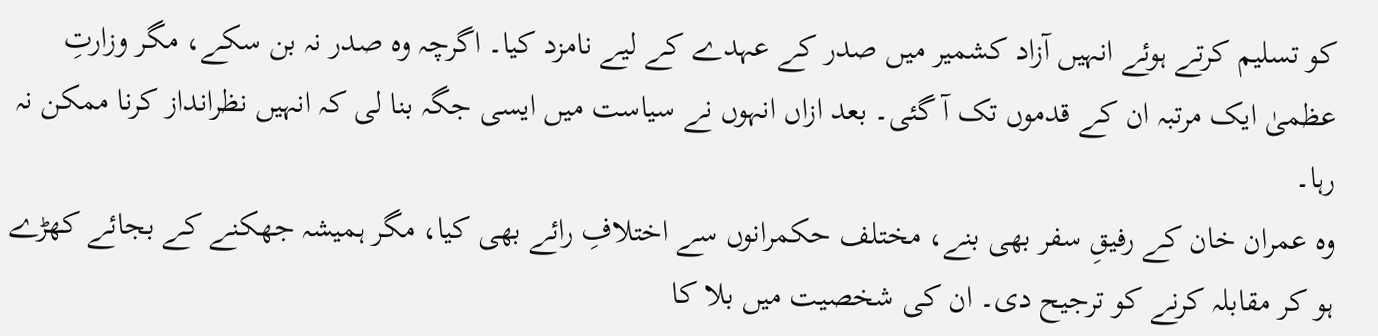کو تسلیم کرتے ہوئے انہیں آزاد کشمیر میں صدر کے عہدے کے لیے نامزد کیا۔ اگرچہ وہ صدر نہ بن سکے، مگر وزارتِ عظمیٰ ایک مرتبہ ان کے قدموں تک آ گئی۔ بعد ازاں انہوں نے سیاست میں ایسی جگہ بنا لی کہ انہیں نظرانداز کرنا ممکن نہ رہا۔
وہ عمران خان کے رفیقِ سفر بھی بنے، مختلف حکمرانوں سے اختلافِ رائے بھی کیا، مگر ہمیشہ جھکنے کے بجائے کھڑے ہو کر مقابلہ کرنے کو ترجیح دی۔ ان کی شخصیت میں بلا کا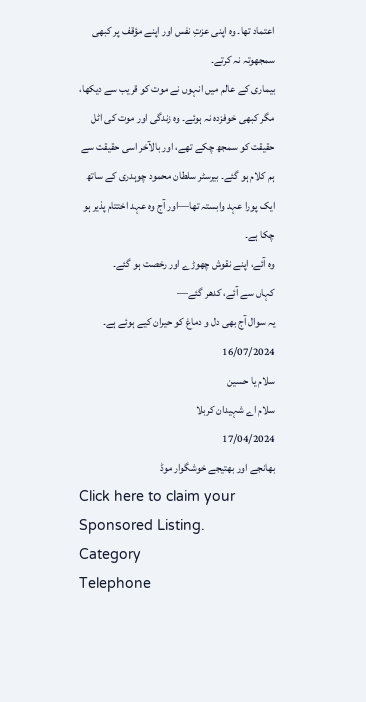اعتماد تھا۔ وہ اپنی عزتِ نفس اور اپنے مؤقف پر کبھی سمجھوتہ نہ کرتے۔
بیماری کے عالم میں انہوں نے موت کو قریب سے دیکھا، مگر کبھی خوفزدہ نہ ہوئے۔ وہ زندگی اور موت کی اٹل حقیقت کو سمجھ چکے تھے، اور بالآخر اسی حقیقت سے ہم کلام ہو گئے۔ بیرسٹر سلطان محمود چوہدری کے ساتھ ایک پورا عہد وابستہ تھا—اور آج وہ عہد اختتام پذیر ہو چکا ہے۔
وہ آئے، اپنے نقوش چھوڑے اور رخصت ہو گئے۔
کہاں سے آئے، کدھر گئے—
یہ سوال آج بھی دل و دماغ کو حیران کیے ہوئے ہے۔
16/07/2024
سلام یا حسین
سلام اے شہیدان کربلا
17/04/2024
بھانجے اور بھتیجے خوشگوار موڈ
Click here to claim your Sponsored Listing.
Category
Telephone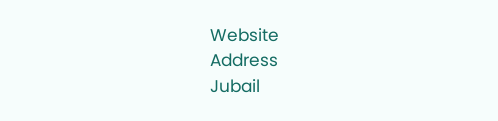Website
Address
Jubail